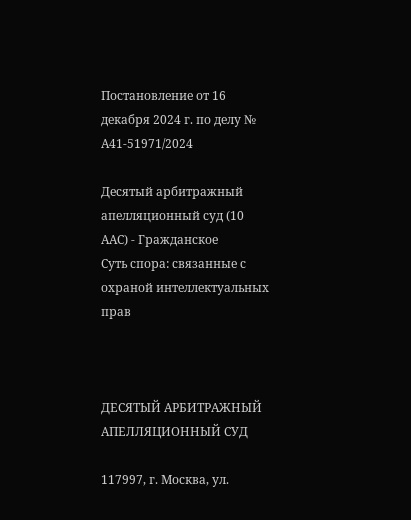Постановление от 16 декабря 2024 г. по делу № А41-51971/2024

Десятый арбитражный апелляционный суд (10 ААС) - Гражданское
Суть спора: связанные с охраной интеллектуальных прав



ДЕСЯТЫЙ АРБИТРАЖНЫЙ АПЕЛЛЯЦИОННЫЙ СУД

117997, г. Москва, ул.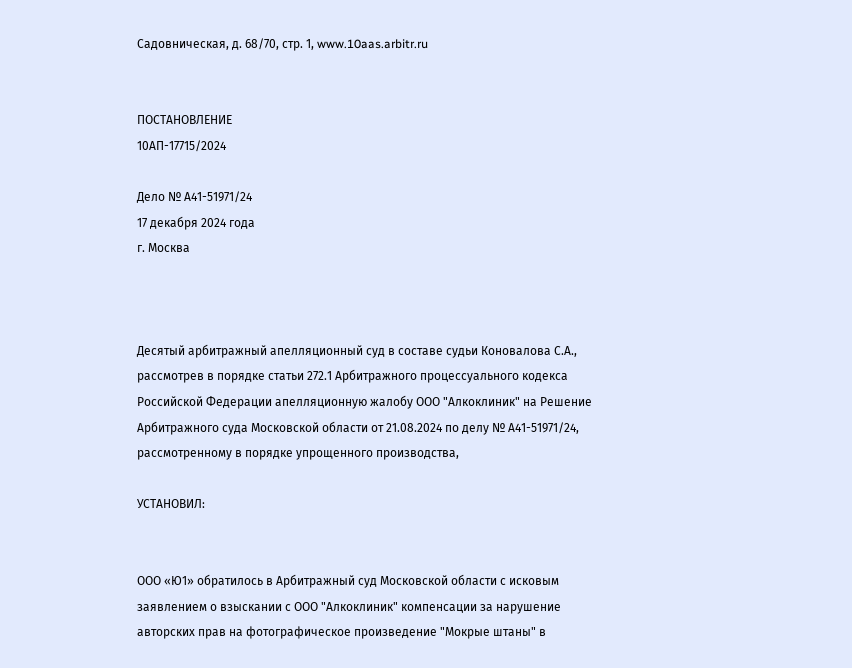Садовническая, д. 68/70, стр. 1, www.10aas.arbitr.ru


ПОСТАНОВЛЕНИЕ
10АП-17715/2024

Дело № А41-51971/24
17 декабря 2024 года
г. Москва



Десятый арбитражный апелляционный суд в составе судьи Коновалова С.А., рассмотрев в порядке статьи 272.1 Арбитражного процессуального кодекса Российской Федерации апелляционную жалобу ООО "Алкоклиник" на Решение Арбитражного суда Московской области от 21.08.2024 по делу № А41-51971/24, рассмотренному в порядке упрощенного производства,

УСТАНОВИЛ:


ООО «Ю1» обратилось в Арбитражный суд Московской области с исковым заявлением о взыскании с ООО "Алкоклиник" компенсации за нарушение авторских прав на фотографическое произведение "Мокрые штаны" в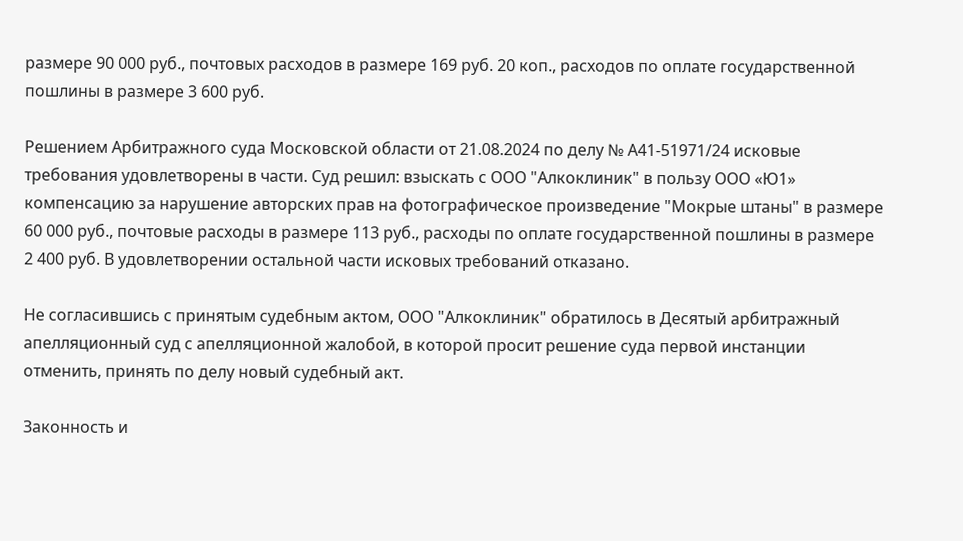размере 90 000 руб., почтовых расходов в размере 169 руб. 20 коп., расходов по оплате государственной пошлины в размере 3 600 руб.

Решением Арбитражного суда Московской области от 21.08.2024 по делу № А41-51971/24 исковые требования удовлетворены в части. Суд решил: взыскать с ООО "Алкоклиник" в пользу ООО «Ю1» компенсацию за нарушение авторских прав на фотографическое произведение "Мокрые штаны" в размере 60 000 руб., почтовые расходы в размере 113 руб., расходы по оплате государственной пошлины в размере 2 400 руб. В удовлетворении остальной части исковых требований отказано.

Не согласившись с принятым судебным актом, ООО "Алкоклиник" обратилось в Десятый арбитражный апелляционный суд с апелляционной жалобой, в которой просит решение суда первой инстанции отменить, принять по делу новый судебный акт.

Законность и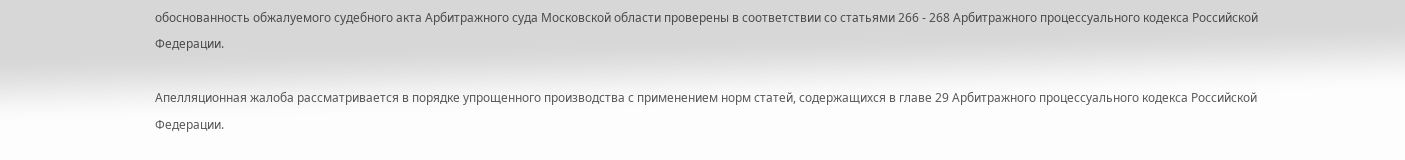обоснованность обжалуемого судебного акта Арбитражного суда Московской области проверены в соответствии со статьями 266 - 268 Арбитражного процессуального кодекса Российской Федерации.

Апелляционная жалоба рассматривается в порядке упрощенного производства с применением норм статей, содержащихся в главе 29 Арбитражного процессуального кодекса Российской Федерации.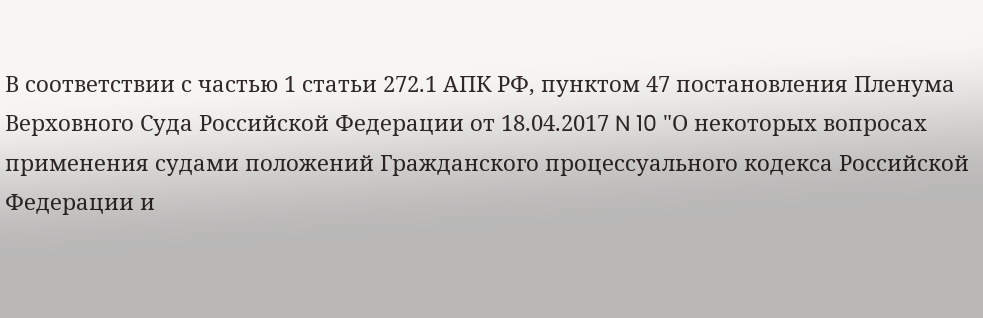В соответствии с частью 1 статьи 272.1 АПК РФ, пунктом 47 постановления Пленума Верховного Суда Российской Федерации от 18.04.2017 N 10 "О некоторых вопросах применения судами положений Гражданского процессуального кодекса Российской Федерации и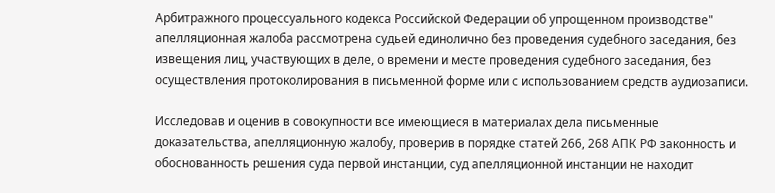Арбитражного процессуального кодекса Российской Федерации об упрощенном производстве" апелляционная жалоба рассмотрена судьей единолично без проведения судебного заседания, без извещения лиц, участвующих в деле, о времени и месте проведения судебного заседания, без осуществления протоколирования в письменной форме или с использованием средств аудиозаписи.

Исследовав и оценив в совокупности все имеющиеся в материалах дела письменные доказательства, апелляционную жалобу, проверив в порядке статей 266, 268 АПК РФ законность и обоснованность решения суда первой инстанции, суд апелляционной инстанции не находит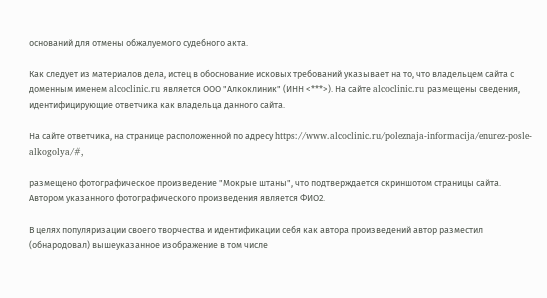оснований для отмены обжалуемого судебного акта.

Как следует из материалов дела, истец в обоснование исковых требований указывает на то, что владельцем сайта с доменным именем alcoclinic.ru является ООО "Алкоклиник" (ИНН <***>). На сайте alcoclinic.ru размещены сведения, идентифицирующие ответчика как владельца данного сайта.

На сайте ответчика, на странице расположенной по адресу https://www.alcoclinic.ru/poleznaja-informacija/enurez-posle-alkogolya/#,

размещено фотографическое произведение "Мокрые штаны", что подтверждается скриншотом страницы сайта. Автором указанного фотографического произведения является ФИО2.

В целях популяризации своего творчества и идентификации себя как автора произведений автор разместил (обнародовал) вышеуказанное изображение в том числе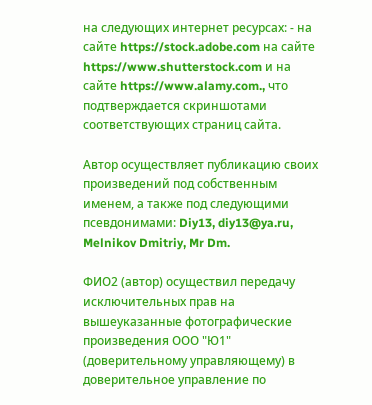на следующих интернет ресурсах: - на сайте https://stock.adobe.com на сайте https://www.shutterstock.com и на сайте https://www.alamy.com., что подтверждается скриншотами соответствующих страниц сайта.

Автор осуществляет публикацию своих произведений под собственным именем, а также под следующими псевдонимами: Diy13, diy13@ya.ru, Melnikov Dmitriy, Mr Dm.

ФИО2 (автор) осуществил передачу исключительных прав на вышеуказанные фотографические произведения ООО "Ю1" (доверительному управляющему) в доверительное управление по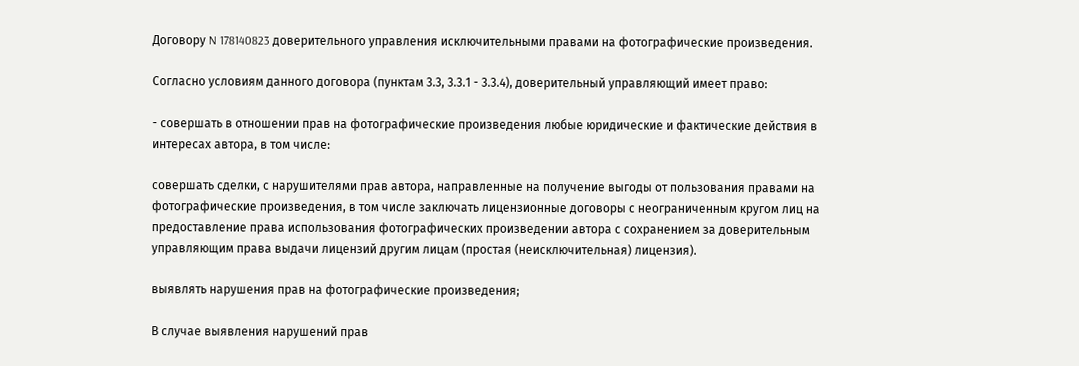Договору N 178140823 доверительного управления исключительными правами на фотографические произведения.

Согласно условиям данного договора (пунктам 3.3, 3.3.1 - 3.3.4), доверительный управляющий имеет право:

- совершать в отношении прав на фотографические произведения любые юридические и фактические действия в интересах автора, в том числе:

совершать сделки, с нарушителями прав автора, направленные на получение выгоды от пользования правами на фотографические произведения, в том числе заключать лицензионные договоры с неограниченным кругом лиц на предоставление права использования фотографических произведении автора с сохранением за доверительным управляющим права выдачи лицензий другим лицам (простая (неисключительная) лицензия).

выявлять нарушения прав на фотографические произведения;

В случае выявления нарушений прав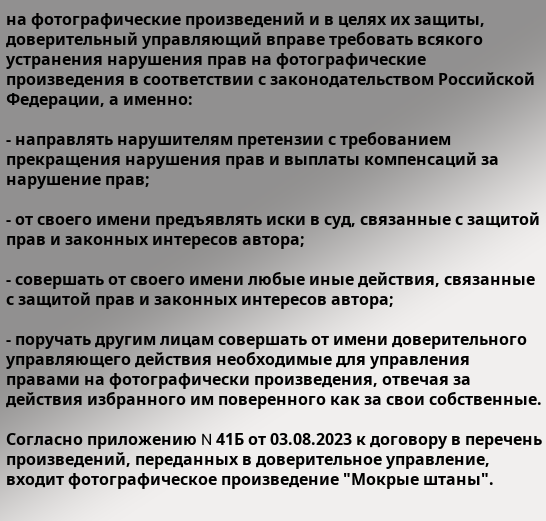на фотографические произведений и в целях их защиты, доверительный управляющий вправе требовать всякого устранения нарушения прав на фотографические произведения в соответствии с законодательством Российской Федерации, а именно:

- направлять нарушителям претензии с требованием прекращения нарушения прав и выплаты компенсаций за нарушение прав;

- от своего имени предъявлять иски в суд, связанные с защитой прав и законных интересов автора;

- совершать от своего имени любые иные действия, связанные с защитой прав и законных интересов автора;

- поручать другим лицам совершать от имени доверительного управляющего действия необходимые для управления правами на фотографически произведения, отвечая за действия избранного им поверенного как за свои собственные.

Согласно приложению N 41Б от 03.08.2023 к договору в перечень произведений, переданных в доверительное управление, входит фотографическое произведение "Мокрые штаны".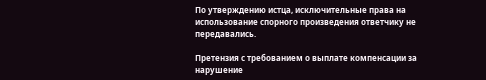По утверждению истца, исключительные права на использование спорного произведения ответчику не передавались.

Претензия с требованием о выплате компенсации за нарушение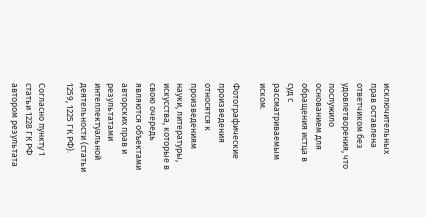исключительных прав оставлена ответчиком без удовлетворения, что послужило основанием для обращения истца в суд с рассматриваемым иском.

Фотографические произведения относятся к произведениям науки, литературы, искусства, которые в свою очередь являются объектами авторских прав и результатами интеллектуальной деятельности (статьи 1259, 1225 ГК РФ).

Согласно пункту 1 статьи 1228 ГК РФ автором результата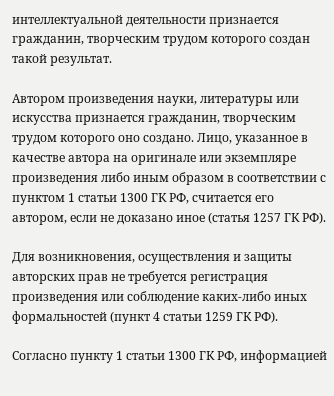интеллектуальной деятельности признается гражданин, творческим трудом которого создан такой результат.

Автором произведения науки, литературы или искусства признается гражданин, творческим трудом которого оно создано. Лицо, указанное в качестве автора на оригинале или экземпляре произведения либо иным образом в соответствии с пунктом 1 статьи 1300 ГК РФ, считается его автором, если не доказано иное (статья 1257 ГК РФ).

Для возникновения, осуществления и защиты авторских прав не требуется регистрация произведения или соблюдение каких-либо иных формальностей (пункт 4 статьи 1259 ГК РФ).

Согласно пункту 1 статьи 1300 ГК РФ, информацией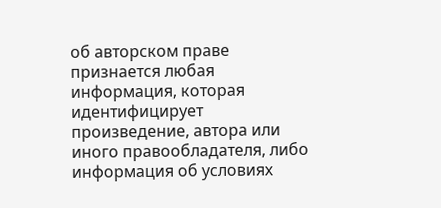об авторском праве признается любая информация, которая идентифицирует произведение, автора или иного правообладателя, либо информация об условиях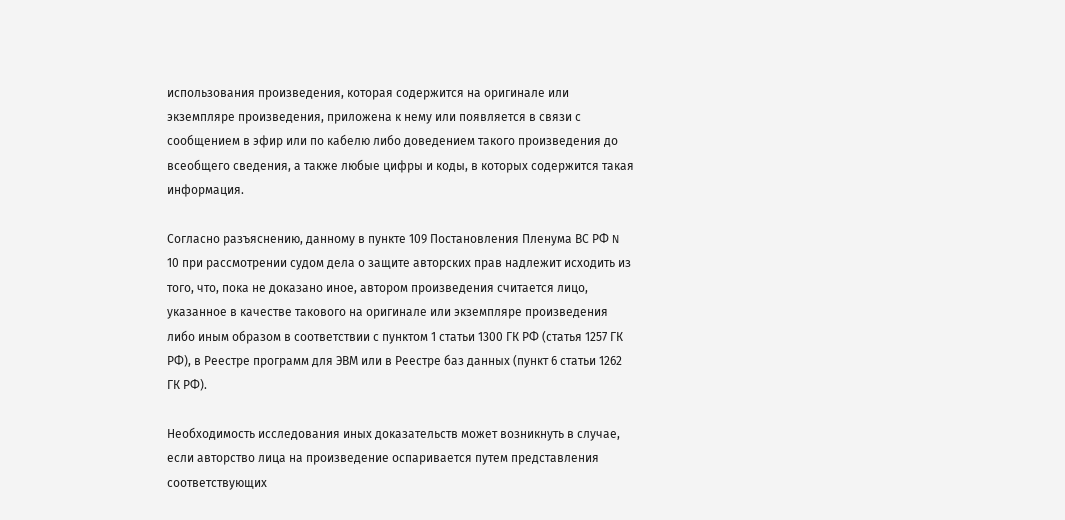использования произведения, которая содержится на оригинале или экземпляре произведения, приложена к нему или появляется в связи с сообщением в эфир или по кабелю либо доведением такого произведения до всеобщего сведения, а также любые цифры и коды, в которых содержится такая информация.

Согласно разъяснению, данному в пункте 109 Постановления Пленума ВС РФ N 10 при рассмотрении судом дела о защите авторских прав надлежит исходить из того, что, пока не доказано иное, автором произведения считается лицо, указанное в качестве такового на оригинале или экземпляре произведения либо иным образом в соответствии с пунктом 1 статьи 1300 ГК РФ (статья 1257 ГК РФ), в Реестре программ для ЭВМ или в Реестре баз данных (пункт 6 статьи 1262 ГК РФ).

Необходимость исследования иных доказательств может возникнуть в случае, если авторство лица на произведение оспаривается путем представления соответствующих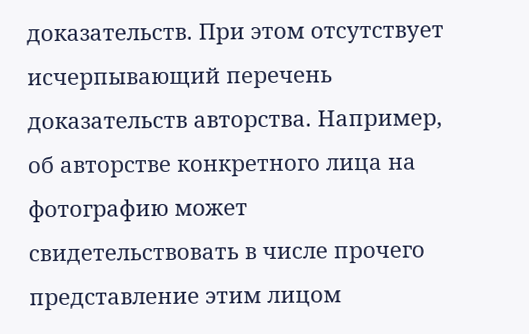доказательств. При этом отсутствует исчерпывающий перечень доказательств авторства. Например, об авторстве конкретного лица на фотографию может свидетельствовать в числе прочего представление этим лицом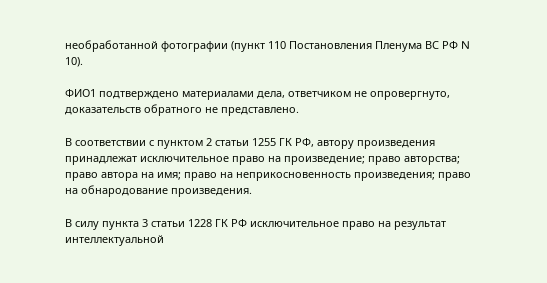необработанной фотографии (пункт 110 Постановления Пленума ВС РФ N 10).

ФИО1 подтверждено материалами дела, ответчиком не опровергнуто, доказательств обратного не представлено.

В соответствии с пунктом 2 статьи 1255 ГК РФ, автору произведения принадлежат исключительное право на произведение; право авторства; право автора на имя; право на неприкосновенность произведения; право на обнародование произведения.

В силу пункта 3 статьи 1228 ГК РФ исключительное право на результат интеллектуальной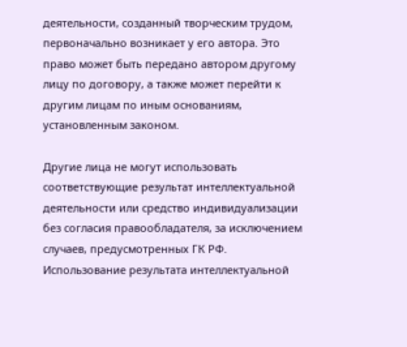деятельности, созданный творческим трудом, первоначально возникает у его автора. Это право может быть передано автором другому лицу по договору, а также может перейти к другим лицам по иным основаниям, установленным законом.

Другие лица не могут использовать соответствующие результат интеллектуальной деятельности или средство индивидуализации без согласия правообладателя, за исключением случаев, предусмотренных ГК РФ. Использование результата интеллектуальной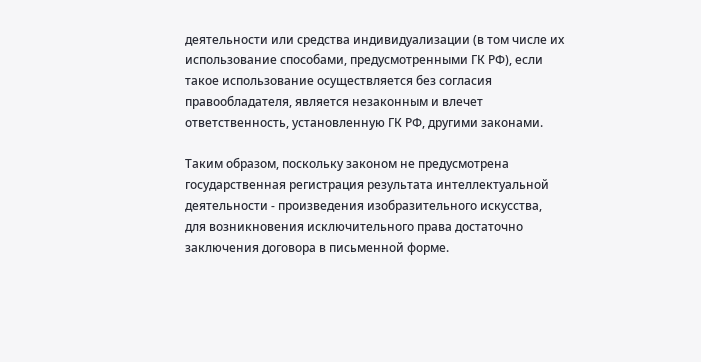деятельности или средства индивидуализации (в том числе их использование способами, предусмотренными ГК РФ), если такое использование осуществляется без согласия правообладателя, является незаконным и влечет ответственность, установленную ГК РФ, другими законами.

Таким образом, поскольку законом не предусмотрена государственная регистрация результата интеллектуальной деятельности - произведения изобразительного искусства, для возникновения исключительного права достаточно заключения договора в письменной форме.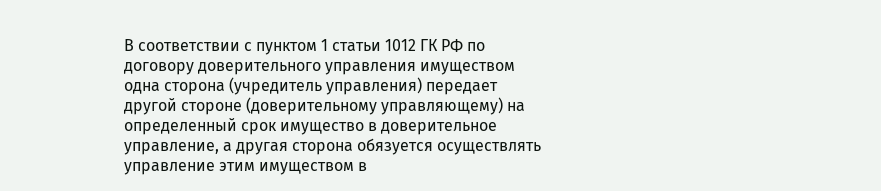В соответствии с пунктом 1 статьи 1012 ГК РФ по договору доверительного управления имуществом одна сторона (учредитель управления) передает другой стороне (доверительному управляющему) на определенный срок имущество в доверительное управление, а другая сторона обязуется осуществлять управление этим имуществом в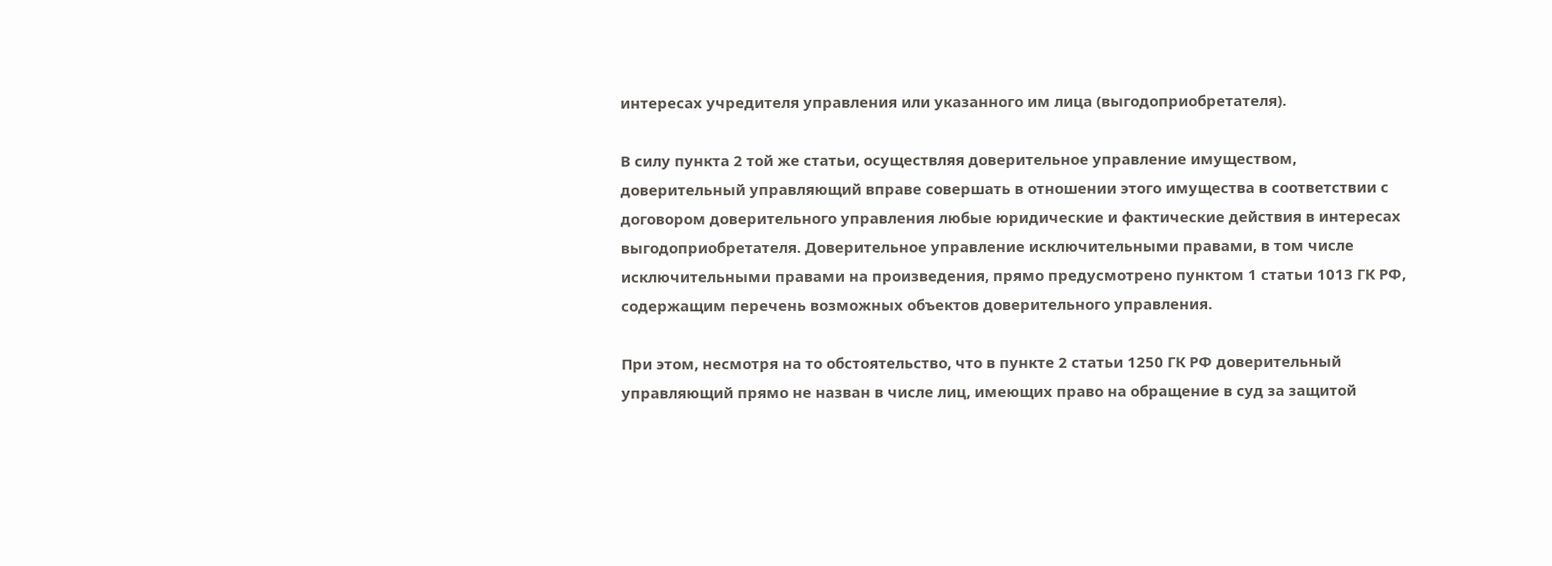интересах учредителя управления или указанного им лица (выгодоприобретателя).

В силу пункта 2 той же статьи, осуществляя доверительное управление имуществом, доверительный управляющий вправе совершать в отношении этого имущества в соответствии с договором доверительного управления любые юридические и фактические действия в интересах выгодоприобретателя. Доверительное управление исключительными правами, в том числе исключительными правами на произведения, прямо предусмотрено пунктом 1 статьи 1013 ГК РФ, содержащим перечень возможных объектов доверительного управления.

При этом, несмотря на то обстоятельство, что в пункте 2 статьи 1250 ГК РФ доверительный управляющий прямо не назван в числе лиц, имеющих право на обращение в суд за защитой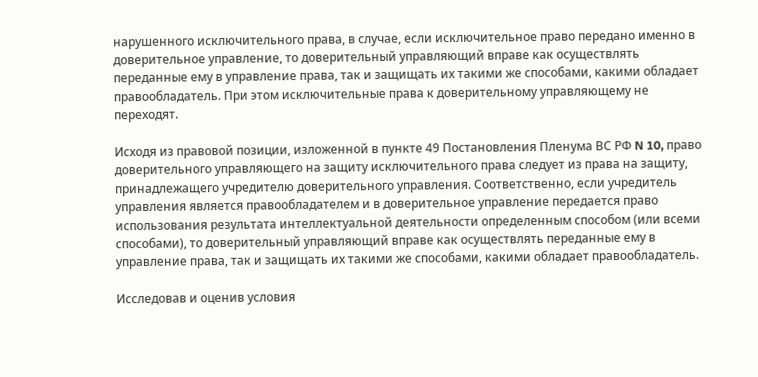нарушенного исключительного права, в случае, если исключительное право передано именно в доверительное управление, то доверительный управляющий вправе как осуществлять переданные ему в управление права, так и защищать их такими же способами, какими обладает правообладатель. При этом исключительные права к доверительному управляющему не переходят.

Исходя из правовой позиции, изложенной в пункте 49 Постановления Пленума ВС РФ N 10, право доверительного управляющего на защиту исключительного права следует из права на защиту, принадлежащего учредителю доверительного управления. Соответственно, если учредитель управления является правообладателем и в доверительное управление передается право использования результата интеллектуальной деятельности определенным способом (или всеми способами), то доверительный управляющий вправе как осуществлять переданные ему в управление права, так и защищать их такими же способами, какими обладает правообладатель.

Исследовав и оценив условия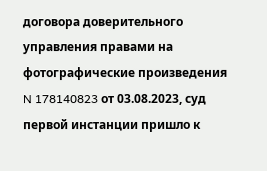договора доверительного управления правами на фотографические произведения N 178140823 от 03.08.2023, суд первой инстанции пришло к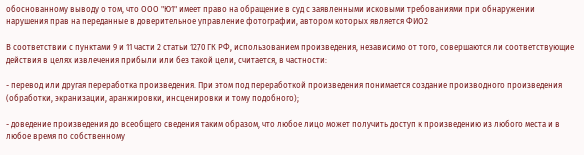обоснованному выводу о том, что ООО "Ю1" имеет право на обращение в суд с заявленными исковыми требованиями при обнаружении нарушения прав на переданные в доверительное управление фотографии, автором которых является ФИО2

В соответствии с пунктами 9 и 11 части 2 статьи 1270 ГК РФ, использованием произведения, независимо от того, совершаются ли соответствующие действия в целях извлечения прибыли или без такой цели, считается, в частности:

- перевод или другая переработка произведения. При этом под переработкой произведения понимается создание производного произведения (обработки, экранизации, аранжировки, инсценировки и тому подобного);

- доведение произведения до всеобщего сведения таким образом, что любое лицо может получить доступ к произведению из любого места и в любое время по собственному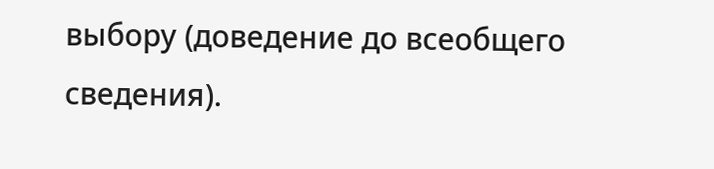выбору (доведение до всеобщего сведения).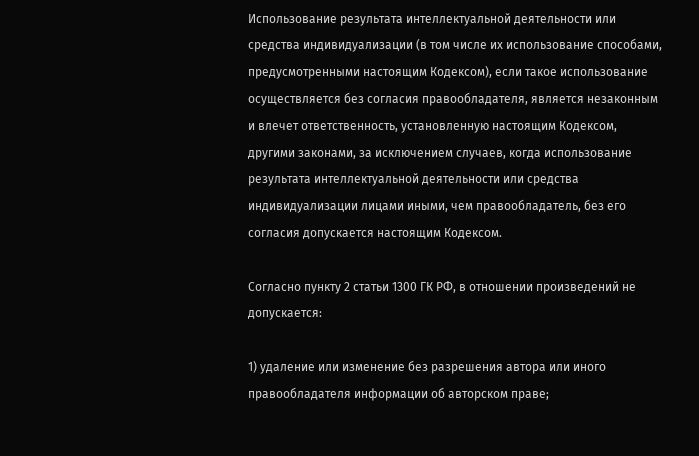Использование результата интеллектуальной деятельности или средства индивидуализации (в том числе их использование способами, предусмотренными настоящим Кодексом), если такое использование осуществляется без согласия правообладателя, является незаконным и влечет ответственность, установленную настоящим Кодексом, другими законами, за исключением случаев, когда использование результата интеллектуальной деятельности или средства индивидуализации лицами иными, чем правообладатель, без его согласия допускается настоящим Кодексом.

Согласно пункту 2 статьи 1300 ГК РФ, в отношении произведений не допускается:

1) удаление или изменение без разрешения автора или иного правообладателя информации об авторском праве;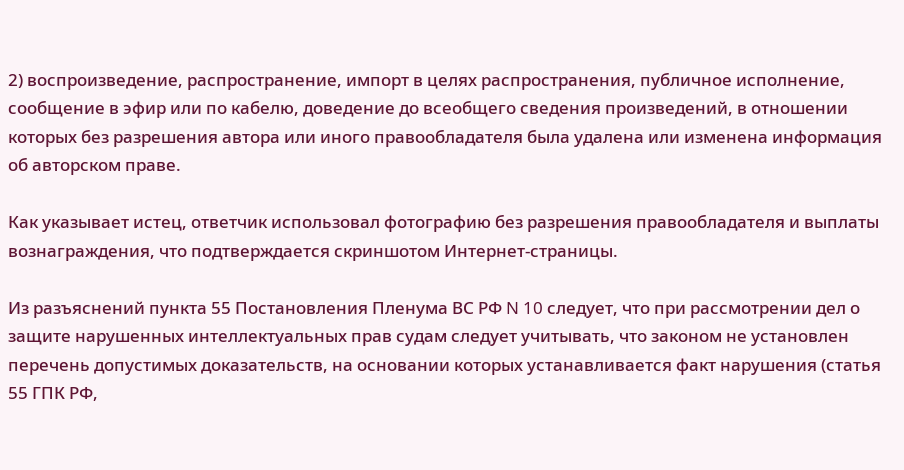2) воспроизведение, распространение, импорт в целях распространения, публичное исполнение, сообщение в эфир или по кабелю, доведение до всеобщего сведения произведений, в отношении которых без разрешения автора или иного правообладателя была удалена или изменена информация об авторском праве.

Как указывает истец, ответчик использовал фотографию без разрешения правообладателя и выплаты вознаграждения, что подтверждается скриншотом Интернет-страницы.

Из разъяснений пункта 55 Постановления Пленума ВС РФ N 10 следует, что при рассмотрении дел о защите нарушенных интеллектуальных прав судам следует учитывать, что законом не установлен перечень допустимых доказательств, на основании которых устанавливается факт нарушения (статья 55 ГПК РФ,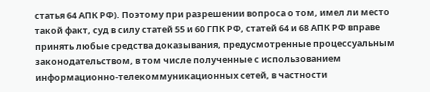статья 64 АПК РФ). Поэтому при разрешении вопроса о том, имел ли место такой факт, суд в силу статей 55 и 60 ГПК РФ, статей 64 и 68 АПК РФ вправе принять любые средства доказывания, предусмотренные процессуальным законодательством, в том числе полученные с использованием информационно-телекоммуникационных сетей, в частности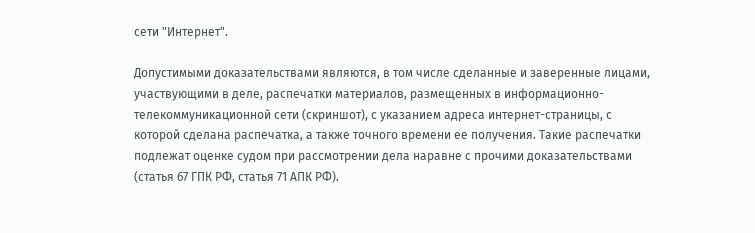сети "Интернет".

Допустимыми доказательствами являются, в том числе сделанные и заверенные лицами, участвующими в деле, распечатки материалов, размещенных в информационно-телекоммуникационной сети (скриншот), с указанием адреса интернет-страницы, с которой сделана распечатка, а также точного времени ее получения. Такие распечатки подлежат оценке судом при рассмотрении дела наравне с прочими доказательствами (статья 67 ГПК РФ, статья 71 АПК РФ).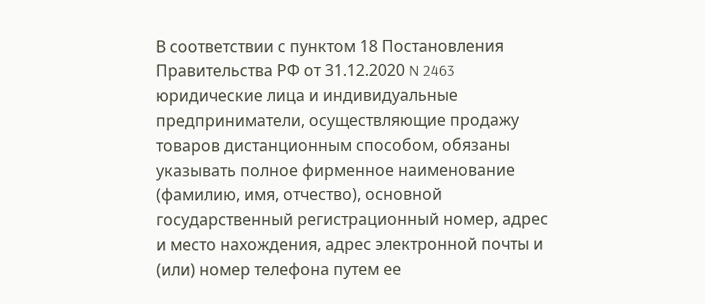В соответствии с пунктом 18 Постановления Правительства РФ от 31.12.2020 N 2463 юридические лица и индивидуальные предприниматели, осуществляющие продажу товаров дистанционным способом, обязаны указывать полное фирменное наименование (фамилию, имя, отчество), основной государственный регистрационный номер, адрес и место нахождения, адрес электронной почты и (или) номер телефона путем ее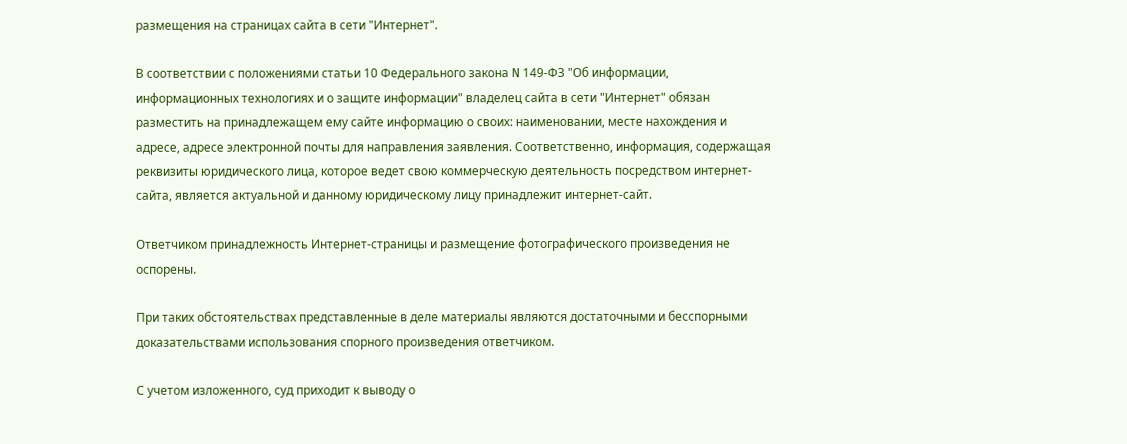размещения на страницах сайта в сети "Интернет".

В соответствии с положениями статьи 10 Федерального закона N 149-ФЗ "Об информации, информационных технологиях и о защите информации" владелец сайта в сети "Интернет" обязан разместить на принадлежащем ему сайте информацию о своих: наименовании, месте нахождения и адресе, адресе электронной почты для направления заявления. Соответственно, информация, содержащая реквизиты юридического лица, которое ведет свою коммерческую деятельность посредством интернет-сайта, является актуальной и данному юридическому лицу принадлежит интернет-сайт.

Ответчиком принадлежность Интернет-страницы и размещение фотографического произведения не оспорены.

При таких обстоятельствах представленные в деле материалы являются достаточными и бесспорными доказательствами использования спорного произведения ответчиком.

С учетом изложенного, суд приходит к выводу о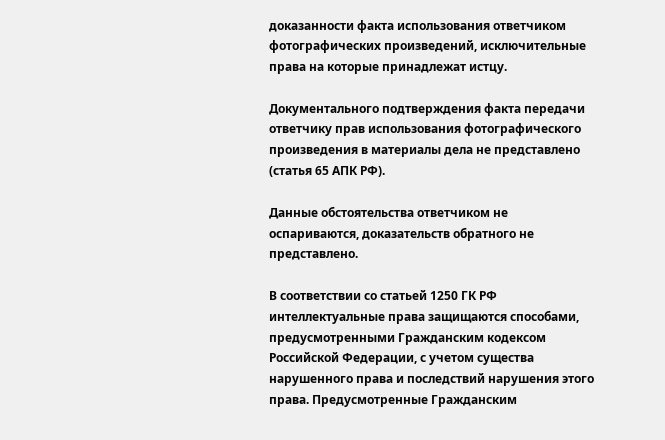доказанности факта использования ответчиком фотографических произведений, исключительные права на которые принадлежат истцу.

Документального подтверждения факта передачи ответчику прав использования фотографического произведения в материалы дела не представлено (статья 65 АПК РФ).

Данные обстоятельства ответчиком не оспариваются, доказательств обратного не представлено.

В соответствии со статьей 1250 ГК РФ интеллектуальные права защищаются способами, предусмотренными Гражданским кодексом Российской Федерации, с учетом существа нарушенного права и последствий нарушения этого права. Предусмотренные Гражданским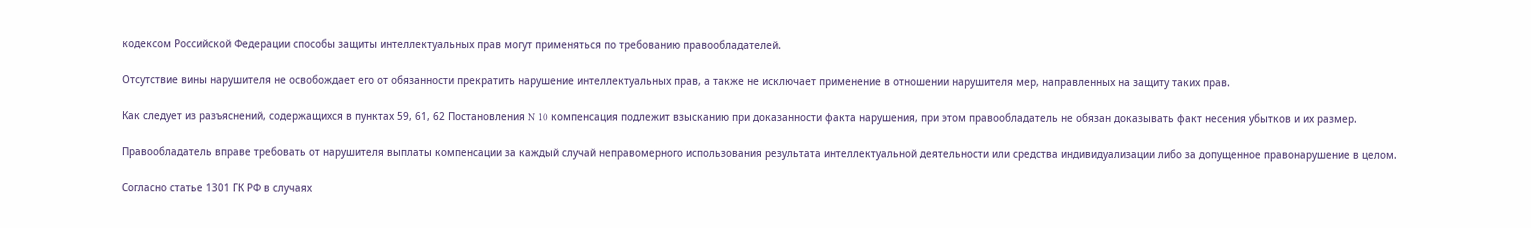кодексом Российской Федерации способы защиты интеллектуальных прав могут применяться по требованию правообладателей.

Отсутствие вины нарушителя не освобождает его от обязанности прекратить нарушение интеллектуальных прав, а также не исключает применение в отношении нарушителя мер, направленных на защиту таких прав.

Как следует из разъяснений, содержащихся в пунктах 59, 61, 62 Постановления N 10 компенсация подлежит взысканию при доказанности факта нарушения, при этом правообладатель не обязан доказывать факт несения убытков и их размер.

Правообладатель вправе требовать от нарушителя выплаты компенсации за каждый случай неправомерного использования результата интеллектуальной деятельности или средства индивидуализации либо за допущенное правонарушение в целом.

Согласно статье 1301 ГК РФ в случаях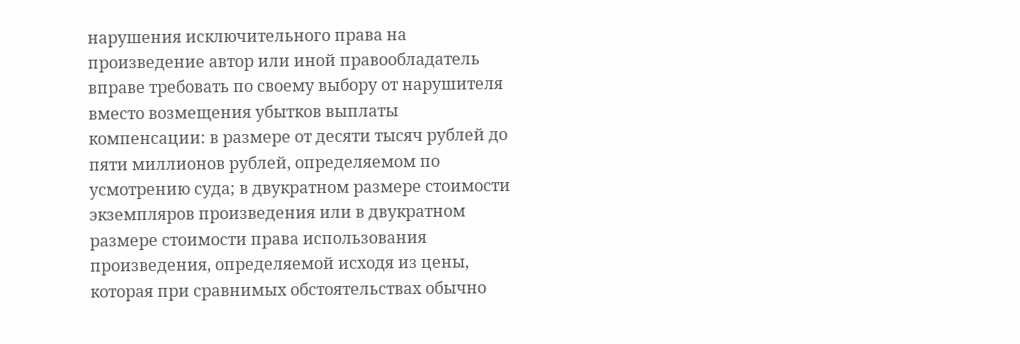нарушения исключительного права на произведение автор или иной правообладатель вправе требовать по своему выбору от нарушителя вместо возмещения убытков выплаты компенсации: в размере от десяти тысяч рублей до пяти миллионов рублей, определяемом по усмотрению суда; в двукратном размере стоимости экземпляров произведения или в двукратном размере стоимости права использования произведения, определяемой исходя из цены, которая при сравнимых обстоятельствах обычно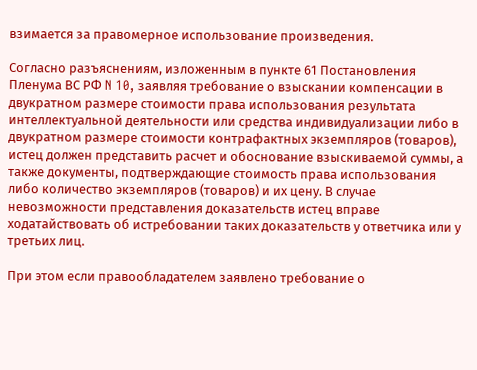взимается за правомерное использование произведения.

Согласно разъяснениям, изложенным в пункте 61 Постановления Пленума ВС РФ N 10, заявляя требование о взыскании компенсации в двукратном размере стоимости права использования результата интеллектуальной деятельности или средства индивидуализации либо в двукратном размере стоимости контрафактных экземпляров (товаров), истец должен представить расчет и обоснование взыскиваемой суммы, а также документы, подтверждающие стоимость права использования либо количество экземпляров (товаров) и их цену. В случае невозможности представления доказательств истец вправе ходатайствовать об истребовании таких доказательств у ответчика или у третьих лиц.

При этом если правообладателем заявлено требование о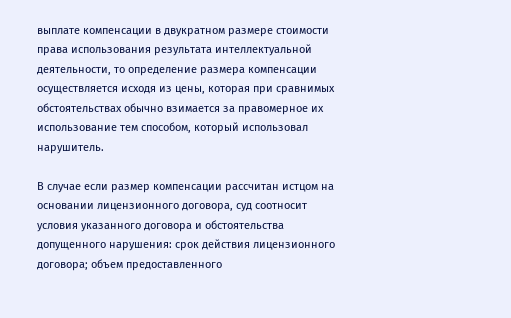выплате компенсации в двукратном размере стоимости права использования результата интеллектуальной деятельности, то определение размера компенсации осуществляется исходя из цены, которая при сравнимых обстоятельствах обычно взимается за правомерное их использование тем способом, который использовал нарушитель.

В случае если размер компенсации рассчитан истцом на основании лицензионного договора, суд соотносит условия указанного договора и обстоятельства допущенного нарушения: срок действия лицензионного договора; объем предоставленного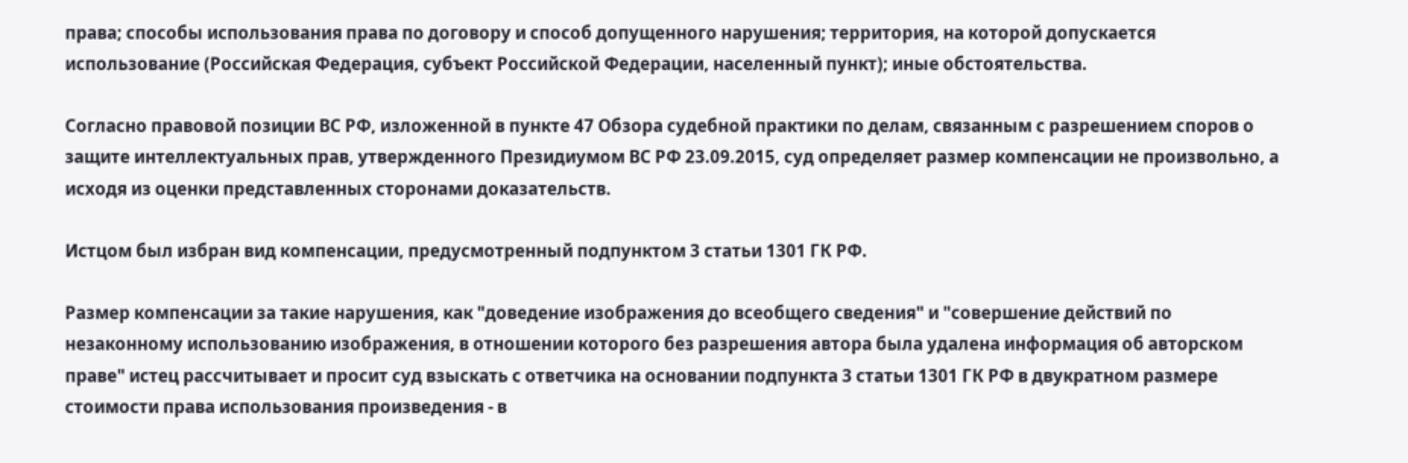права; способы использования права по договору и способ допущенного нарушения; территория, на которой допускается использование (Российская Федерация, субъект Российской Федерации, населенный пункт); иные обстоятельства.

Согласно правовой позиции ВС РФ, изложенной в пункте 47 Обзора судебной практики по делам, связанным с разрешением споров о защите интеллектуальных прав, утвержденного Президиумом ВС РФ 23.09.2015, суд определяет размер компенсации не произвольно, а исходя из оценки представленных сторонами доказательств.

Истцом был избран вид компенсации, предусмотренный подпунктом 3 статьи 1301 ГК РФ.

Размер компенсации за такие нарушения, как "доведение изображения до всеобщего сведения" и "совершение действий по незаконному использованию изображения, в отношении которого без разрешения автора была удалена информация об авторском праве" истец рассчитывает и просит суд взыскать с ответчика на основании подпункта 3 статьи 1301 ГК РФ в двукратном размере стоимости права использования произведения - в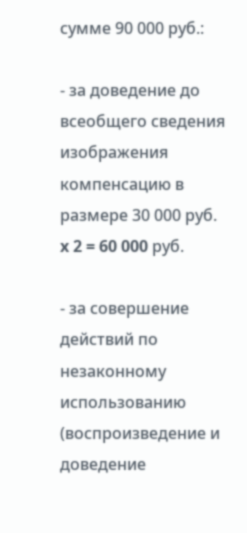сумме 90 000 руб.:

- за доведение до всеобщего сведения изображения компенсацию в размере 30 000 руб. x 2 = 60 000 руб.

- за совершение действий по незаконному использованию (воспроизведение и доведение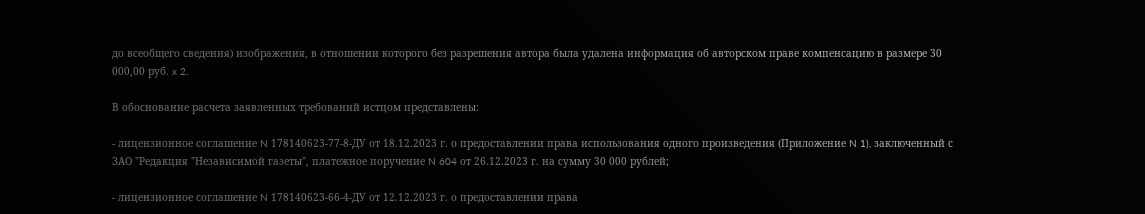до всеобщего сведения) изображения, в отношении которого без разрешения автора была удалена информация об авторском праве компенсацию в размере 30 000,00 руб. x 2.

В обоснование расчета заявленных требований истцом представлены:

- лицензионное соглашение N 178140623-77-8-ДУ от 18.12.2023 г. о предоставлении права использования одного произведения (Приложение N 1), заключенный с ЗАО "Редакция "Независимой газеты", платежное поручение N 604 от 26.12.2023 г. на сумму 30 000 рублей;

- лицензионное соглашение N 178140623-66-4-ДУ от 12.12.2023 г. о предоставлении права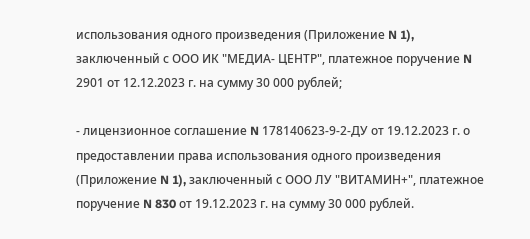использования одного произведения (Приложение N 1), заключенный с ООО ИК "МЕДИА- ЦЕНТР", платежное поручение N 2901 от 12.12.2023 г. на сумму 30 000 рублей;

- лицензионное соглашение N 178140623-9-2-ДУ от 19.12.2023 г. о предоставлении права использования одного произведения (Приложение N 1), заключенный с ООО ЛУ "ВИТАМИН+", платежное поручение N 830 от 19.12.2023 г. на сумму 30 000 рублей.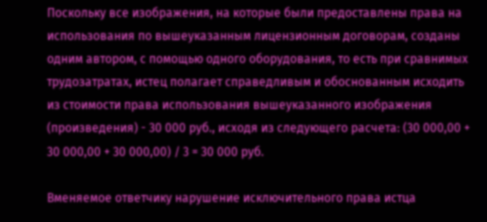Поскольку все изображения, на которые были предоставлены права на использования по вышеуказанным лицензионным договорам, созданы одним автором, с помощью одного оборудования, то есть при сравнимых трудозатратах, истец полагает справедливым и обоснованным исходить из стоимости права использования вышеуказанного изображения (произведения) - 30 000 руб., исходя из следующего расчета: (30 000,00 + 30 000,00 + 30 000,00) / 3 = 30 000 руб.

Вменяемое ответчику нарушение исключительного права истца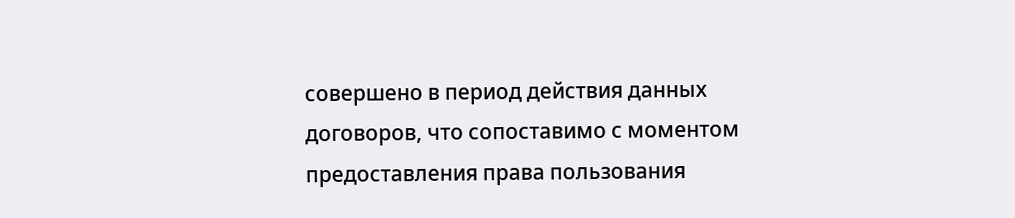совершено в период действия данных договоров, что сопоставимо с моментом предоставления права пользования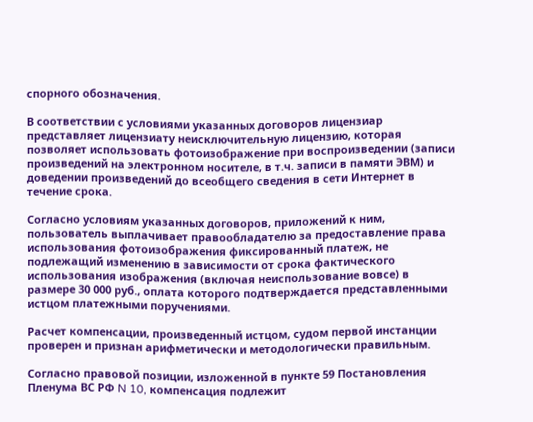спорного обозначения.

В соответствии с условиями указанных договоров лицензиар представляет лицензиату неисключительную лицензию, которая позволяет использовать фотоизображение при воспроизведении (записи произведений на электронном носителе, в т.ч. записи в памяти ЭВМ) и доведении произведений до всеобщего сведения в сети Интернет в течение срока.

Согласно условиям указанных договоров, приложений к ним, пользователь выплачивает правообладателю за предоставление права использования фотоизображения фиксированный платеж, не подлежащий изменению в зависимости от срока фактического использования изображения (включая неиспользование вовсе) в размере 30 000 руб., оплата которого подтверждается представленными истцом платежными поручениями.

Расчет компенсации, произведенный истцом, судом первой инстанции проверен и признан арифметически и методологически правильным.

Согласно правовой позиции, изложенной в пункте 59 Постановления Пленума ВС РФ N 10, компенсация подлежит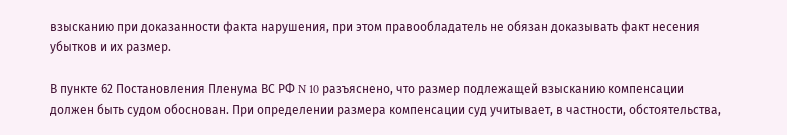взысканию при доказанности факта нарушения, при этом правообладатель не обязан доказывать факт несения убытков и их размер.

В пункте 62 Постановления Пленума ВС РФ N 10 разъяснено, что размер подлежащей взысканию компенсации должен быть судом обоснован. При определении размера компенсации суд учитывает, в частности, обстоятельства,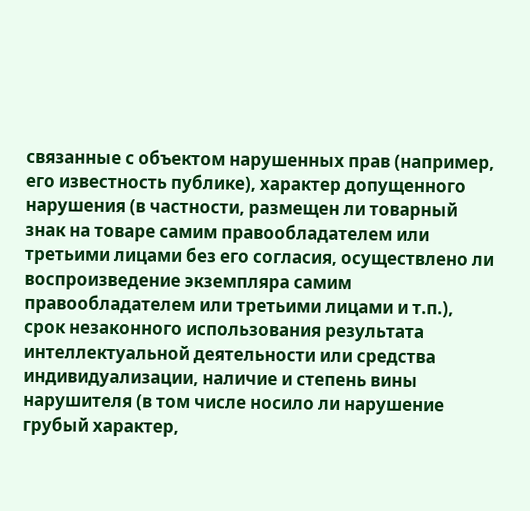связанные с объектом нарушенных прав (например, его известность публике), характер допущенного нарушения (в частности, размещен ли товарный знак на товаре самим правообладателем или третьими лицами без его согласия, осуществлено ли воспроизведение экземпляра самим правообладателем или третьими лицами и т.п.), срок незаконного использования результата интеллектуальной деятельности или средства индивидуализации, наличие и степень вины нарушителя (в том числе носило ли нарушение грубый характер,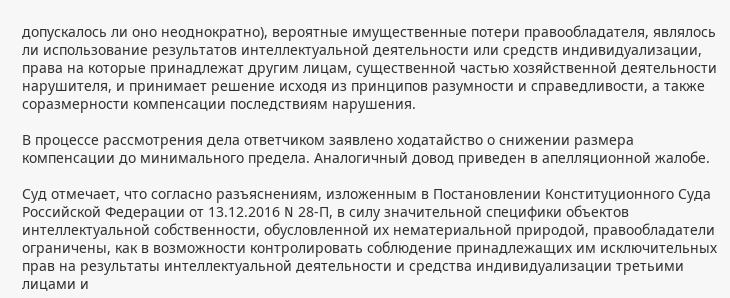допускалось ли оно неоднократно), вероятные имущественные потери правообладателя, являлось ли использование результатов интеллектуальной деятельности или средств индивидуализации, права на которые принадлежат другим лицам, существенной частью хозяйственной деятельности нарушителя, и принимает решение исходя из принципов разумности и справедливости, а также соразмерности компенсации последствиям нарушения.

В процессе рассмотрения дела ответчиком заявлено ходатайство о снижении размера компенсации до минимального предела. Аналогичный довод приведен в апелляционной жалобе.

Суд отмечает, что согласно разъяснениям, изложенным в Постановлении Конституционного Суда Российской Федерации от 13.12.2016 N 28-П, в силу значительной специфики объектов интеллектуальной собственности, обусловленной их нематериальной природой, правообладатели ограничены, как в возможности контролировать соблюдение принадлежащих им исключительных прав на результаты интеллектуальной деятельности и средства индивидуализации третьими лицами и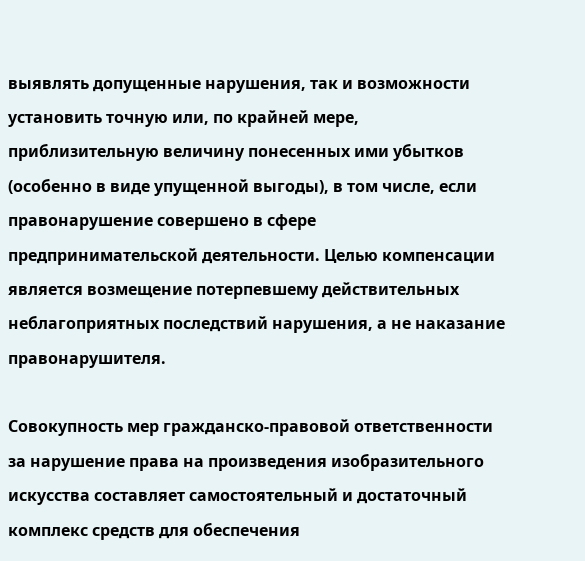выявлять допущенные нарушения, так и возможности установить точную или, по крайней мере, приблизительную величину понесенных ими убытков (особенно в виде упущенной выгоды), в том числе, если правонарушение совершено в сфере предпринимательской деятельности. Целью компенсации является возмещение потерпевшему действительных неблагоприятных последствий нарушения, а не наказание правонарушителя.

Совокупность мер гражданско-правовой ответственности за нарушение права на произведения изобразительного искусства составляет самостоятельный и достаточный комплекс средств для обеспечения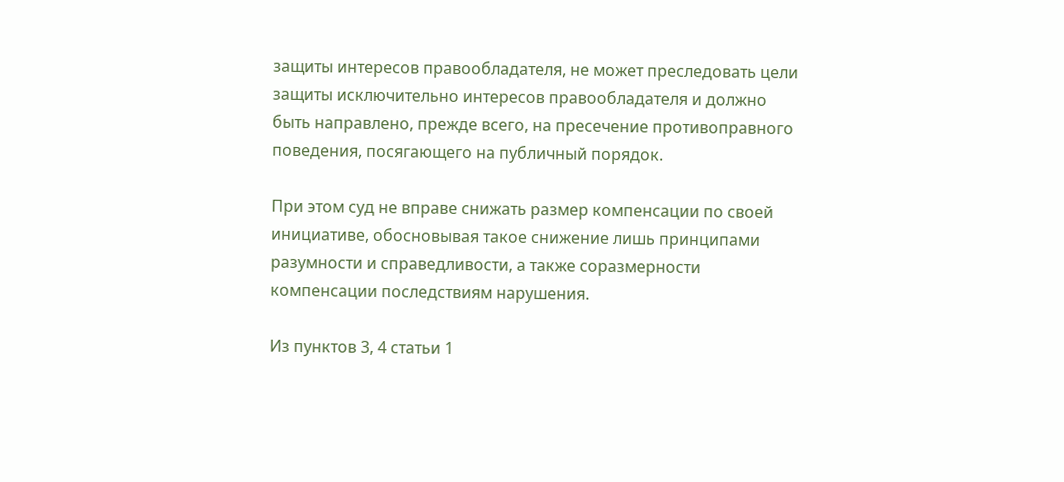защиты интересов правообладателя, не может преследовать цели защиты исключительно интересов правообладателя и должно быть направлено, прежде всего, на пресечение противоправного поведения, посягающего на публичный порядок.

При этом суд не вправе снижать размер компенсации по своей инициативе, обосновывая такое снижение лишь принципами разумности и справедливости, а также соразмерности компенсации последствиям нарушения.

Из пунктов 3, 4 статьи 1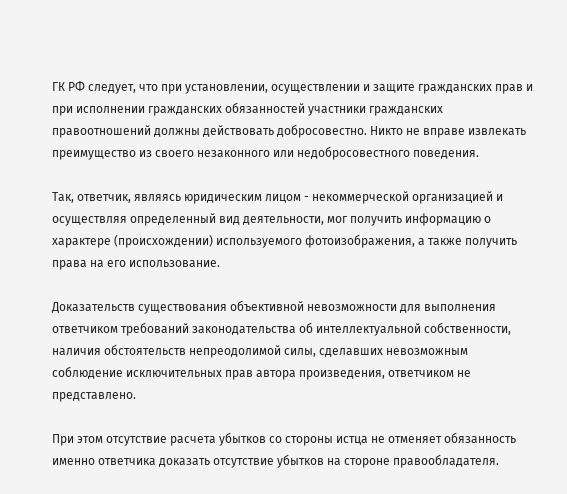ГК РФ следует, что при установлении, осуществлении и защите гражданских прав и при исполнении гражданских обязанностей участники гражданских правоотношений должны действовать добросовестно. Никто не вправе извлекать преимущество из своего незаконного или недобросовестного поведения.

Так, ответчик, являясь юридическим лицом - некоммерческой организацией и осуществляя определенный вид деятельности, мог получить информацию о характере (происхождении) используемого фотоизображения, а также получить права на его использование.

Доказательств существования объективной невозможности для выполнения ответчиком требований законодательства об интеллектуальной собственности, наличия обстоятельств непреодолимой силы, сделавших невозможным соблюдение исключительных прав автора произведения, ответчиком не представлено.

При этом отсутствие расчета убытков со стороны истца не отменяет обязанность именно ответчика доказать отсутствие убытков на стороне правообладателя.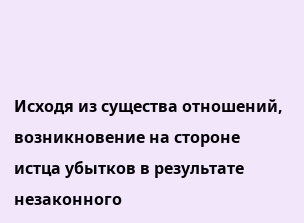Исходя из существа отношений, возникновение на стороне истца убытков в результате незаконного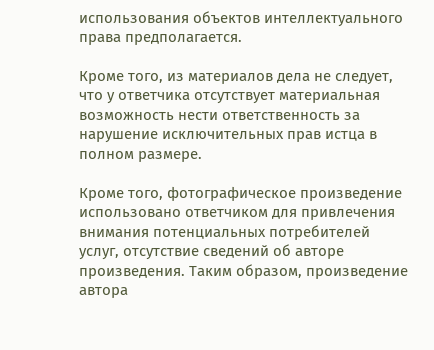использования объектов интеллектуального права предполагается.

Кроме того, из материалов дела не следует, что у ответчика отсутствует материальная возможность нести ответственность за нарушение исключительных прав истца в полном размере.

Кроме того, фотографическое произведение использовано ответчиком для привлечения внимания потенциальных потребителей услуг, отсутствие сведений об авторе произведения. Таким образом, произведение автора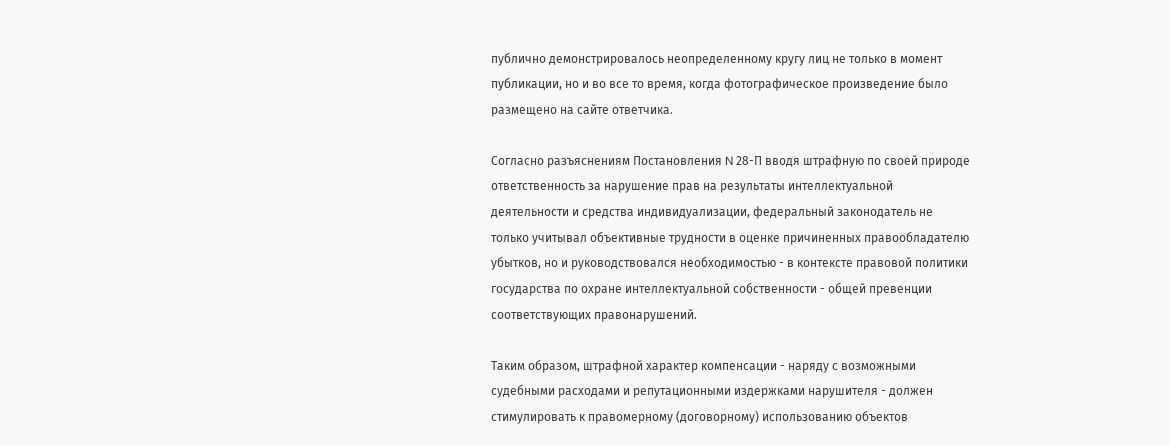публично демонстрировалось неопределенному кругу лиц не только в момент публикации, но и во все то время, когда фотографическое произведение было размещено на сайте ответчика.

Согласно разъяснениям Постановления N 28-П вводя штрафную по своей природе ответственность за нарушение прав на результаты интеллектуальной деятельности и средства индивидуализации, федеральный законодатель не только учитывал объективные трудности в оценке причиненных правообладателю убытков, но и руководствовался необходимостью - в контексте правовой политики государства по охране интеллектуальной собственности - общей превенции соответствующих правонарушений.

Таким образом, штрафной характер компенсации - наряду с возможными судебными расходами и репутационными издержками нарушителя - должен стимулировать к правомерному (договорному) использованию объектов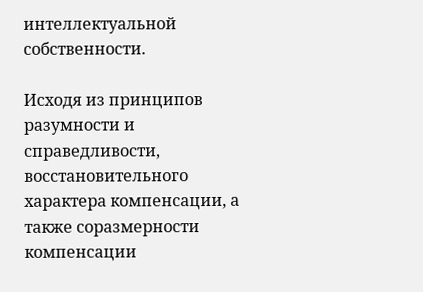интеллектуальной собственности.

Исходя из принципов разумности и справедливости, восстановительного характера компенсации, а также соразмерности компенсации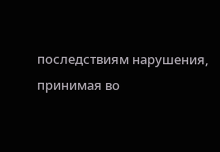последствиям нарушения, принимая во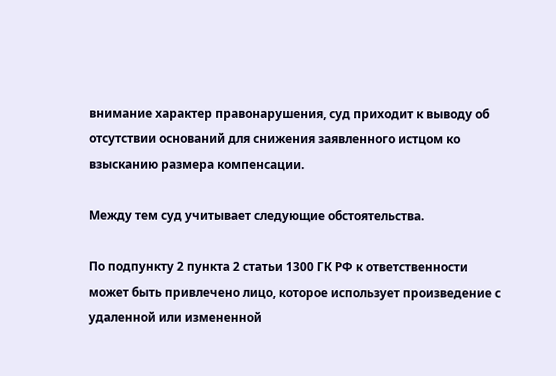внимание характер правонарушения, суд приходит к выводу об отсутствии оснований для снижения заявленного истцом ко взысканию размера компенсации.

Между тем суд учитывает следующие обстоятельства.

По подпункту 2 пункта 2 статьи 1300 ГК РФ к ответственности может быть привлечено лицо, которое использует произведение с удаленной или измененной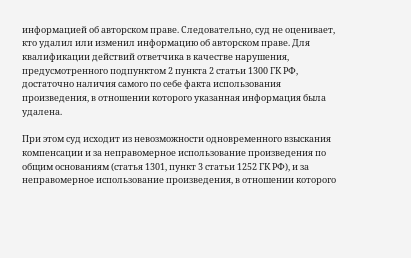информацией об авторском праве. Следовательно, суд не оценивает, кто удалил или изменил информацию об авторском праве. Для квалификации действий ответчика в качестве нарушения, предусмотренного подпунктом 2 пункта 2 статьи 1300 ГК РФ, достаточно наличия самого по себе факта использования произведения, в отношении которого указанная информация была удалена.

При этом суд исходит из невозможности одновременного взыскания компенсации и за неправомерное использование произведения по общим основаниям (статья 1301, пункт 3 статьи 1252 ГК РФ), и за неправомерное использование произведения, в отношении которого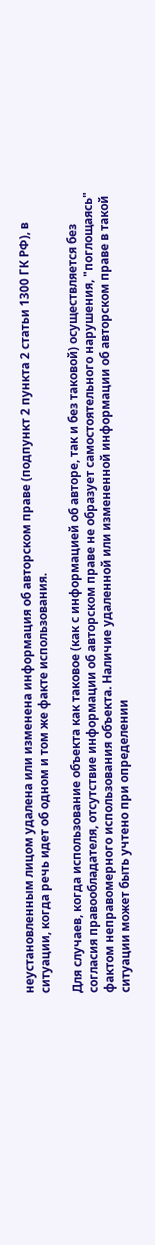неустановленным лицом удалена или изменена информация об авторском праве (подпункт 2 пункта 2 статьи 1300 ГК РФ), в ситуации, когда речь идет об одном и том же факте использования.

Для случаев, когда использование объекта как таковое (как с информацией об авторе, так и без таковой) осуществляется без согласия правообладателя, отсутствие информации об авторском праве не образует самостоятельного нарушения, "поглощаясь" фактом неправомерного использования объекта. Наличие удаленной или измененной информации об авторском праве в такой ситуации может быть учтено при определении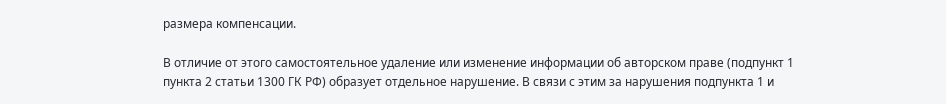размера компенсации.

В отличие от этого самостоятельное удаление или изменение информации об авторском праве (подпункт 1 пункта 2 статьи 1300 ГК РФ) образует отдельное нарушение. В связи с этим за нарушения подпункта 1 и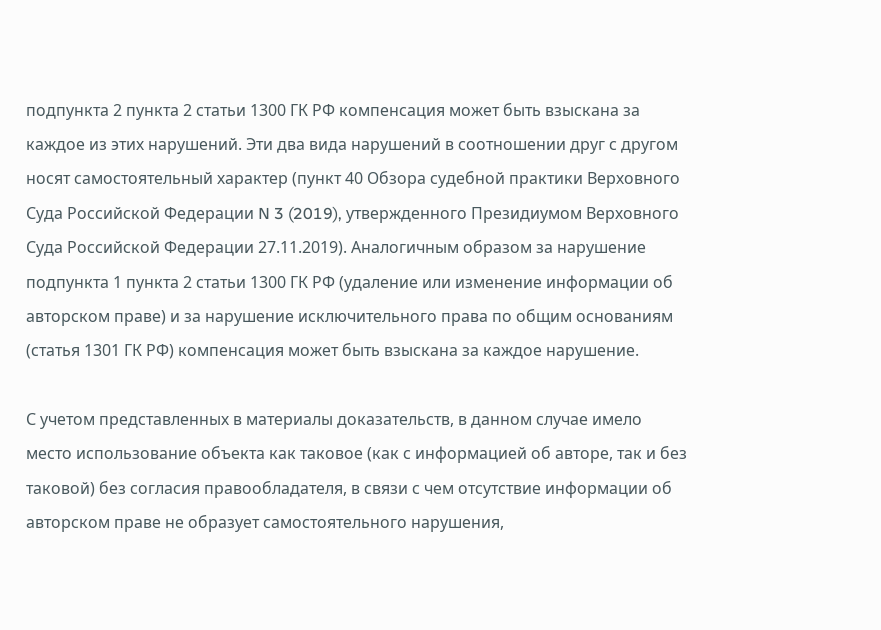подпункта 2 пункта 2 статьи 1300 ГК РФ компенсация может быть взыскана за каждое из этих нарушений. Эти два вида нарушений в соотношении друг с другом носят самостоятельный характер (пункт 40 Обзора судебной практики Верховного Суда Российской Федерации N 3 (2019), утвержденного Президиумом Верховного Суда Российской Федерации 27.11.2019). Аналогичным образом за нарушение подпункта 1 пункта 2 статьи 1300 ГК РФ (удаление или изменение информации об авторском праве) и за нарушение исключительного права по общим основаниям (статья 1301 ГК РФ) компенсация может быть взыскана за каждое нарушение.

С учетом представленных в материалы доказательств, в данном случае имело место использование объекта как таковое (как с информацией об авторе, так и без таковой) без согласия правообладателя, в связи с чем отсутствие информации об авторском праве не образует самостоятельного нарушения,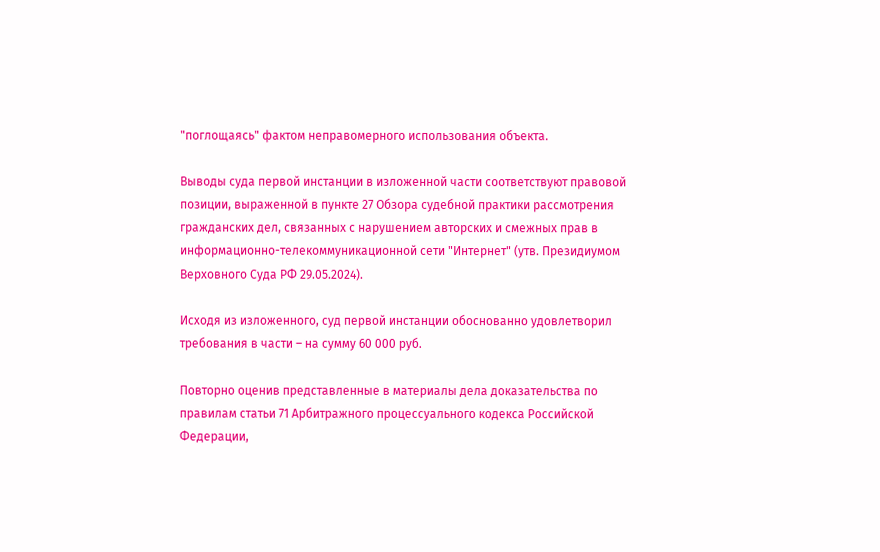"поглощаясь" фактом неправомерного использования объекта.

Выводы суда первой инстанции в изложенной части соответствуют правовой позиции, выраженной в пункте 27 Обзора судебной практики рассмотрения гражданских дел, связанных с нарушением авторских и смежных прав в информационно-телекоммуникационной сети "Интернет" (утв. Президиумом Верховного Суда РФ 29.05.2024).

Исходя из изложенного, суд первой инстанции обоснованно удовлетворил требования в части – на сумму 60 000 руб.

Повторно оценив представленные в материалы дела доказательства по правилам статьи 71 Арбитражного процессуального кодекса Российской Федерации,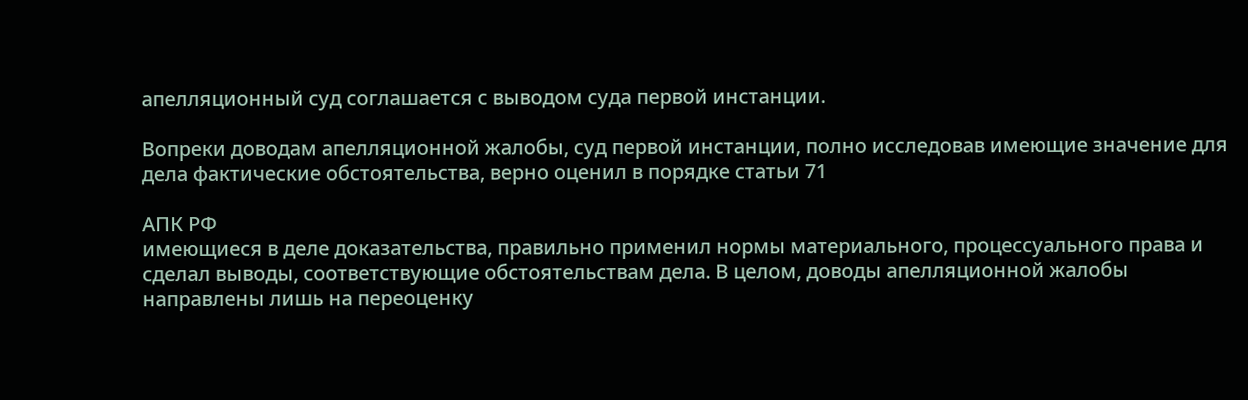апелляционный суд соглашается с выводом суда первой инстанции.

Вопреки доводам апелляционной жалобы, суд первой инстанции, полно исследовав имеющие значение для дела фактические обстоятельства, верно оценил в порядке статьи 71

АПК РФ
имеющиеся в деле доказательства, правильно применил нормы материального, процессуального права и сделал выводы, соответствующие обстоятельствам дела. В целом, доводы апелляционной жалобы направлены лишь на переоценку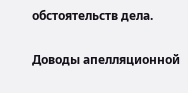обстоятельств дела.

Доводы апелляционной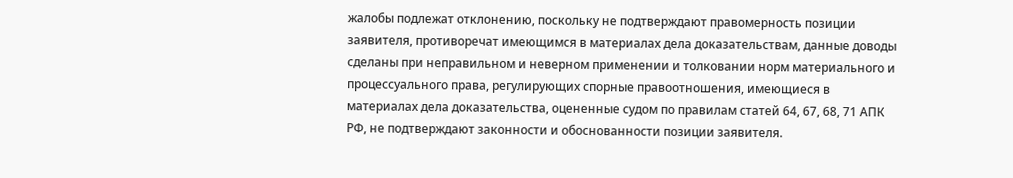жалобы подлежат отклонению, поскольку не подтверждают правомерность позиции заявителя, противоречат имеющимся в материалах дела доказательствам, данные доводы сделаны при неправильном и неверном применении и толковании норм материального и процессуального права, регулирующих спорные правоотношения, имеющиеся в материалах дела доказательства, оцененные судом по правилам статей 64, 67, 68, 71 АПК РФ, не подтверждают законности и обоснованности позиции заявителя.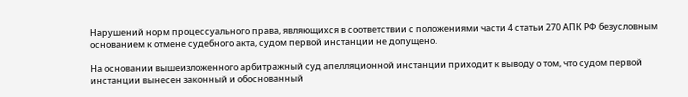Нарушений норм процессуального права, являющихся в соответствии с положениями части 4 статьи 270 АПК РФ безусловным основанием к отмене судебного акта, судом первой инстанции не допущено.

На основании вышеизложенного арбитражный суд апелляционной инстанции приходит к выводу о том, что судом первой инстанции вынесен законный и обоснованный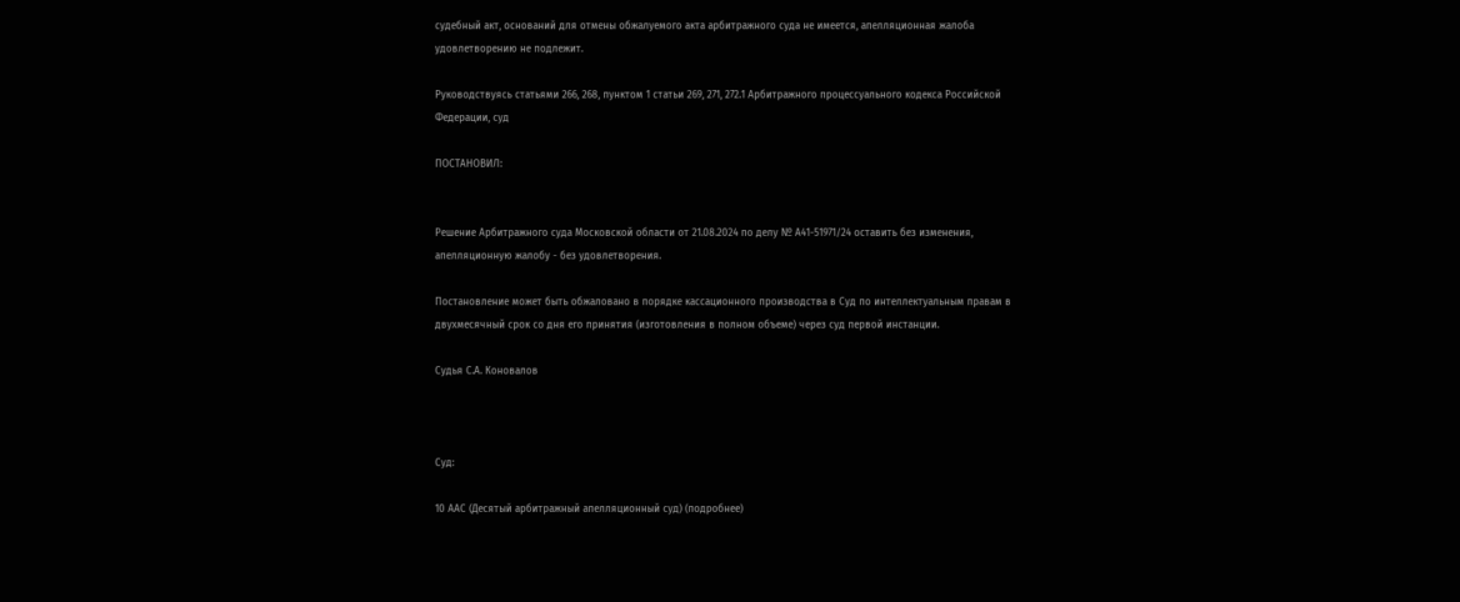судебный акт, оснований для отмены обжалуемого акта арбитражного суда не имеется, апелляционная жалоба удовлетворению не подлежит.

Руководствуясь статьями 266, 268, пунктом 1 статьи 269, 271, 272.1 Арбитражного процессуального кодекса Российской Федерации, суд

ПОСТАНОВИЛ:


Решение Арбитражного суда Московской области от 21.08.2024 по делу № А41-51971/24 оставить без изменения, апелляционную жалобу - без удовлетворения.

Постановление может быть обжаловано в порядке кассационного производства в Суд по интеллектуальным правам в двухмесячный срок со дня его принятия (изготовления в полном объеме) через суд первой инстанции.

Судья С.А. Коновалов



Суд:

10 ААС (Десятый арбитражный апелляционный суд) (подробнее)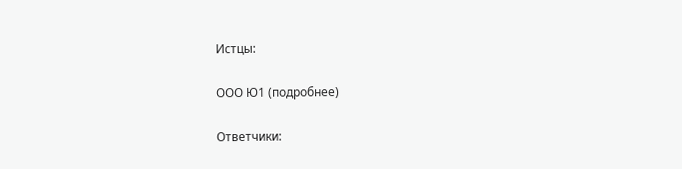Истцы:

ООО Ю1 (подробнее)

Ответчики: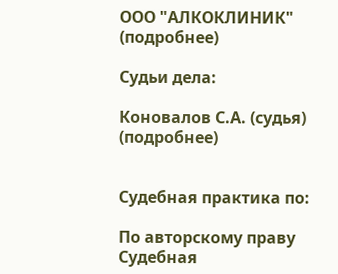ООО "АЛКОКЛИНИК" (подробнее)

Судьи дела:

Коновалов С.А. (судья) (подробнее)


Судебная практика по:

По авторскому праву
Судебная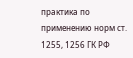практика по применению норм ст. 1255, 1256 ГК РФ